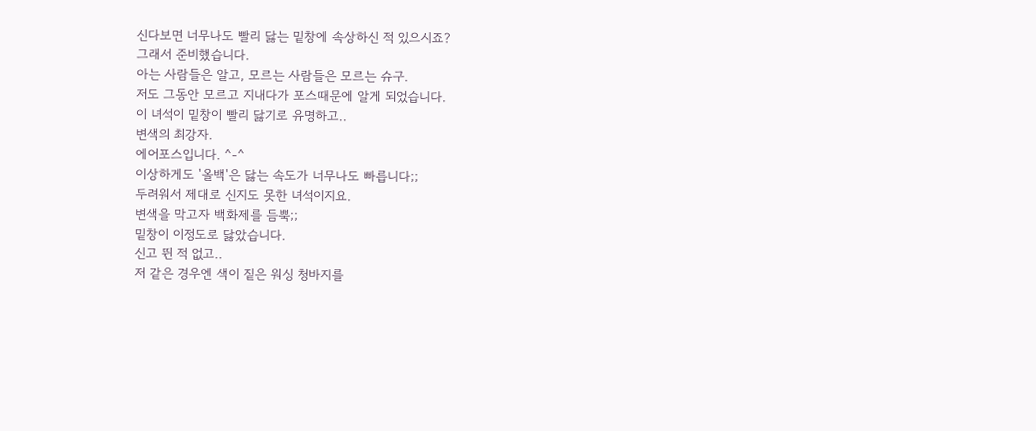신다보면 너무나도 빨리 닳는 밑창에 속상하신 적 있으시죠?
그래서 준비했습니다.
아는 사람들은 알고, 모르는 사람들은 모르는 슈구.
저도 그동안 모르고 지내다가 포스때문에 알게 되었습니다.
이 녀석이 밑창이 빨리 닳기로 유명하고..
변색의 최강자.
에어포스입니다. ^-^
이상하게도 '올백'은 닳는 속도가 너무나도 빠릅니다;;
두려워서 제대로 신지도 못한 녀석이지요.
변색을 막고자 백화제를 듬뿍;;
밑창이 이정도로 닳았습니다.
신고 뛴 적 없고..
저 같은 경우엔 색이 짙은 워싱 청바지를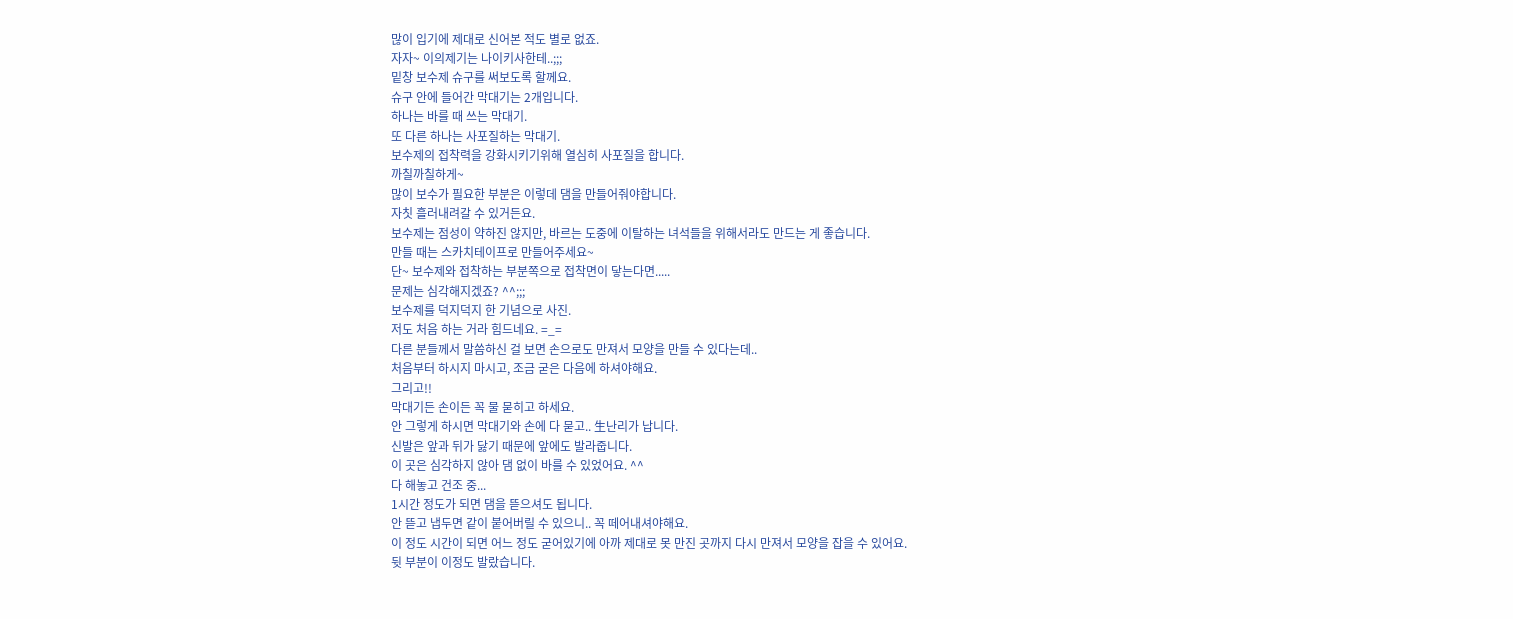많이 입기에 제대로 신어본 적도 별로 없죠.
자자~ 이의제기는 나이키사한테..;;;
밑창 보수제 슈구를 써보도록 할께요.
슈구 안에 들어간 막대기는 2개입니다.
하나는 바를 때 쓰는 막대기.
또 다른 하나는 사포질하는 막대기.
보수제의 접착력을 강화시키기위해 열심히 사포질을 합니다.
까칠까칠하게~
많이 보수가 필요한 부분은 이렇데 댐을 만들어줘야합니다.
자칫 흘러내려갈 수 있거든요.
보수제는 점성이 약하진 않지만, 바르는 도중에 이탈하는 녀석들을 위해서라도 만드는 게 좋습니다.
만들 때는 스카치테이프로 만들어주세요~
단~ 보수제와 접착하는 부분쪽으로 접착면이 닿는다면.....
문제는 심각해지겠죠? ^^;;;
보수제를 덕지덕지 한 기념으로 사진.
저도 처음 하는 거라 힘드네요. =_=
다른 분들께서 말씀하신 걸 보면 손으로도 만져서 모양을 만들 수 있다는데..
처음부터 하시지 마시고, 조금 굳은 다음에 하셔야해요.
그리고!!
막대기든 손이든 꼭 물 묻히고 하세요.
안 그렇게 하시면 막대기와 손에 다 묻고.. 生난리가 납니다.
신발은 앞과 뒤가 닳기 때문에 앞에도 발라줍니다.
이 곳은 심각하지 않아 댐 없이 바를 수 있었어요. ^^
다 해놓고 건조 중...
1시간 정도가 되면 댐을 뜯으셔도 됩니다.
안 뜯고 냅두면 같이 붙어버릴 수 있으니.. 꼭 떼어내셔야해요.
이 정도 시간이 되면 어느 정도 굳어있기에 아까 제대로 못 만진 곳까지 다시 만져서 모양을 잡을 수 있어요.
뒷 부분이 이정도 발랐습니다.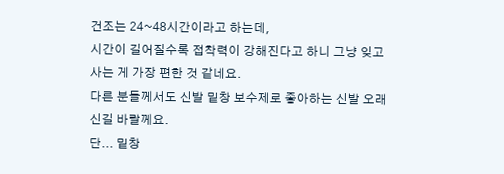건조는 24~48시간이라고 하는데,
시간이 길어질수록 접착력이 강해진다고 하니 그냥 잊고 사는 게 가장 편한 것 같네요.
다른 분들께서도 신발 밑창 보수제로 좋아하는 신발 오래 신길 바랄께요.
단... 밑창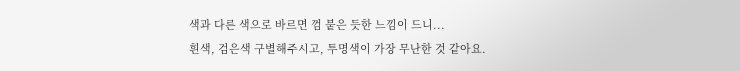색과 다른 색으로 바르면 껌 붙은 듯한 느낌이 드니...
흰색, 검은색 구별해주시고, 투명색이 가장 무난한 것 같아요.